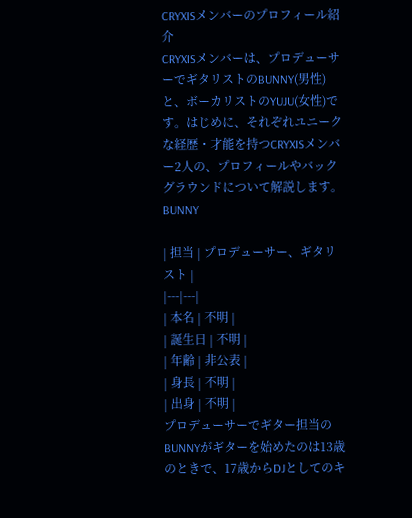CRYXISメンバーのプロフィール紹介
CRYXISメンバーは、プロデューサーでギタリストのBUNNY(男性)と、ボーカリストのYUJU(女性)です。はじめに、それぞれユニークな経歴・才能を持つCRYXISメンバー2人の、プロフィールやバックグラウンドについて解説します。
BUNNY

| 担当 | プロデューサー、ギタリスト |
|---|---|
| 本名 | 不明 |
| 誕生日 | 不明 |
| 年齢 | 非公表 |
| 身長 | 不明 |
| 出身 | 不明 |
プロデューサーでギター担当のBUNNYがギターを始めたのは13歳のときで、17歳からDJとしてのキ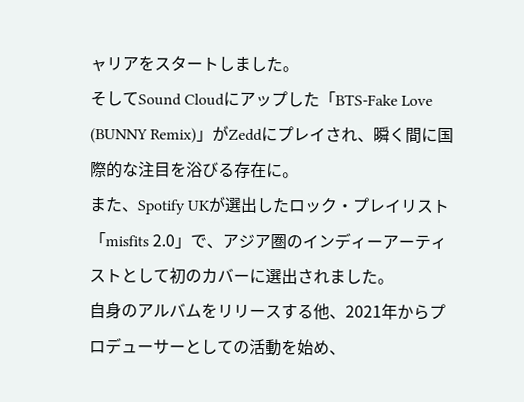ャリアをスタートしました。
そしてSound Cloudにアップした「BTS-Fake Love (BUNNY Remix)」がZeddにプレイされ、瞬く間に国際的な注目を浴びる存在に。
また、Spotify UKが選出したロック・プレイリスト「misfits 2.0」で、アジア圏のインディーアーティストとして初のカバーに選出されました。
自身のアルバムをリリースする他、2021年からプロデューサーとしての活動を始め、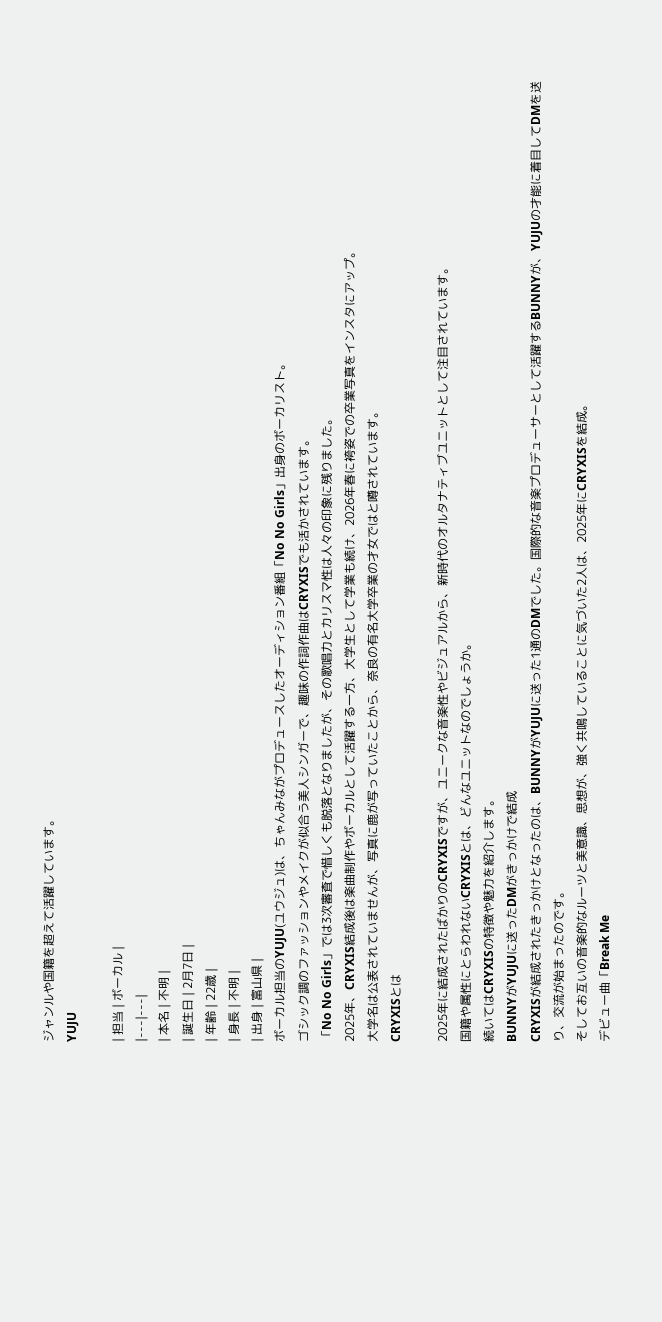ジャンルや国籍を超えて活躍しています。
YUJU

| 担当 | ボーカル |
|---|---|
| 本名 | 不明 |
| 誕生日 | 2月7日 |
| 年齢 | 22歳 |
| 身長 | 不明 |
| 出身 | 富山県 |
ボーカル担当のYUJU(ユウジュ)は、ちゃんみながプロデュースしたオーディション番組「No No Girls」出身のボーカリスト。
ゴシック調のファッションやメイクが似合う美人シンガーで、趣味の作詞作曲はCRYXISでも活かされています。
「No No Girls」では3次審査で惜しくも脱落となりましたが、その歌唱力とカリスマ性は人々の印象に残りました。
2025年、CRYXIS結成後は楽曲制作やボーカルとして活躍する一方、大学生として学業も続け、2026年春に袴姿での卒業写真をインスタにアップ。
大学名は公表されていませんが、写真に鹿が写っていたことから、奈良の有名大学卒業の才女ではと噂されています。
CRYXISとは

2025年に結成されたばかりのCRYXISですが、ユニークな音楽性やビジュアルから、新時代のオルタナティブユニットとして注目されています。
国籍や属性にとらわれないCRYXISとは、どんなユニットなのでしょうか。
続いてはCRYXISの特徴や魅力を紹介します。
BUNNYがYUJUに送ったDMがきっかけで結成
CRYXISが結成されたきっかけとなったのは、BUNNYがYUJUに送った1通のDMでした。国際的な音楽プロデューサーとして活躍するBUNNYが、YUJUの才能に着目してDMを送り、交流が始まったのです。
そしてお互いの音楽的なルーツと美意識、思想が、強く共鳴していることに気づいた2人は、2025年にCRYXISを結成。
デビュー曲「Break Me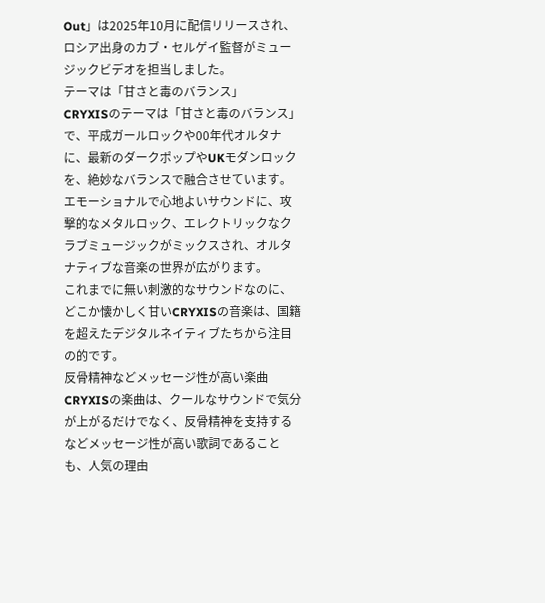Out」は2025年10月に配信リリースされ、ロシア出身のカブ・セルゲイ監督がミュージックビデオを担当しました。
テーマは「甘さと毒のバランス」
CRYXISのテーマは「甘さと毒のバランス」で、平成ガールロックや00年代オルタナに、最新のダークポップやUKモダンロックを、絶妙なバランスで融合させています。エモーショナルで心地よいサウンドに、攻撃的なメタルロック、エレクトリックなクラブミュージックがミックスされ、オルタナティブな音楽の世界が広がります。
これまでに無い刺激的なサウンドなのに、どこか懐かしく甘いCRYXISの音楽は、国籍を超えたデジタルネイティブたちから注目の的です。
反骨精神などメッセージ性が高い楽曲
CRYXISの楽曲は、クールなサウンドで気分が上がるだけでなく、反骨精神を支持するなどメッセージ性が高い歌詞であることも、人気の理由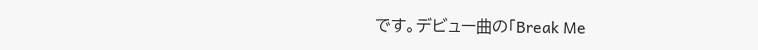です。デビュー曲の「Break Me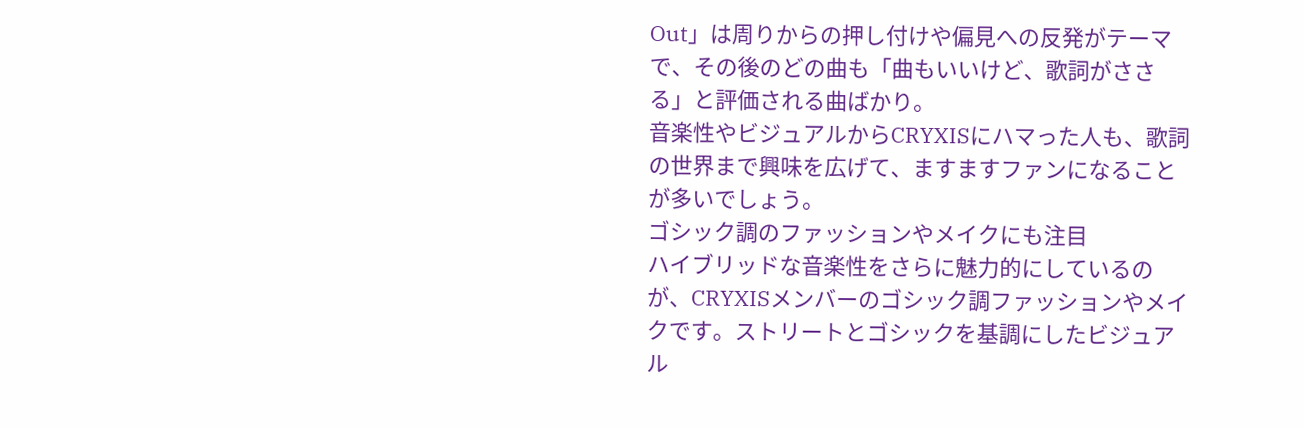Out」は周りからの押し付けや偏見への反発がテーマで、その後のどの曲も「曲もいいけど、歌詞がささる」と評価される曲ばかり。
音楽性やビジュアルからCRYXISにハマった人も、歌詞の世界まで興味を広げて、ますますファンになることが多いでしょう。
ゴシック調のファッションやメイクにも注目
ハイブリッドな音楽性をさらに魅力的にしているのが、CRYXISメンバーのゴシック調ファッションやメイクです。ストリートとゴシックを基調にしたビジュアル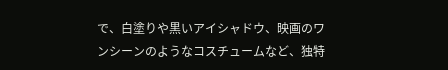で、白塗りや黒いアイシャドウ、映画のワンシーンのようなコスチュームなど、独特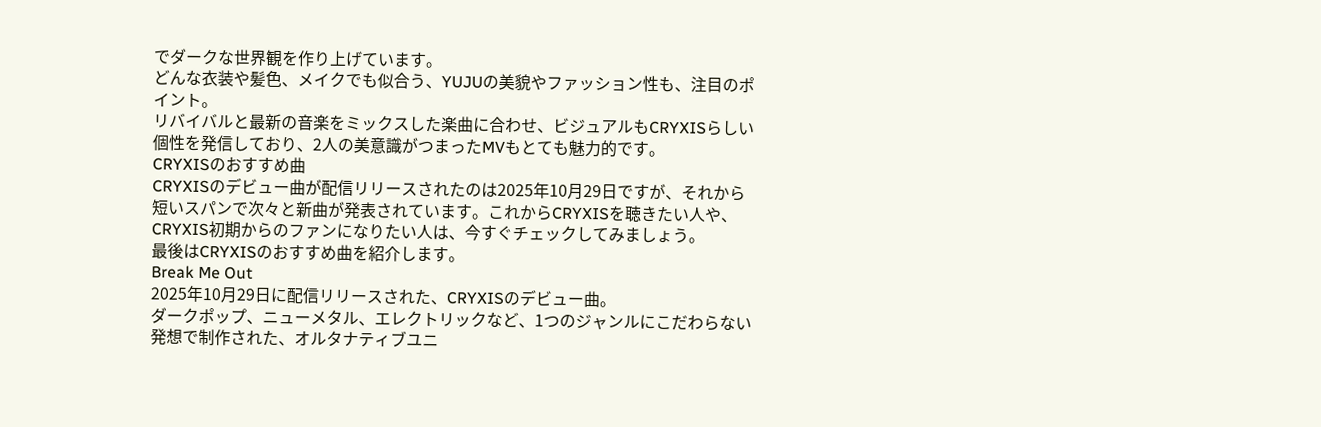でダークな世界観を作り上げています。
どんな衣装や髪色、メイクでも似合う、YUJUの美貌やファッション性も、注目のポイント。
リバイバルと最新の音楽をミックスした楽曲に合わせ、ビジュアルもCRYXISらしい個性を発信しており、2人の美意識がつまったMVもとても魅力的です。
CRYXISのおすすめ曲
CRYXISのデビュー曲が配信リリースされたのは2025年10月29日ですが、それから短いスパンで次々と新曲が発表されています。これからCRYXISを聴きたい人や、CRYXIS初期からのファンになりたい人は、今すぐチェックしてみましょう。
最後はCRYXISのおすすめ曲を紹介します。
Break Me Out
2025年10月29日に配信リリースされた、CRYXISのデビュー曲。
ダークポップ、ニューメタル、エレクトリックなど、1つのジャンルにこだわらない発想で制作された、オルタナティブユニ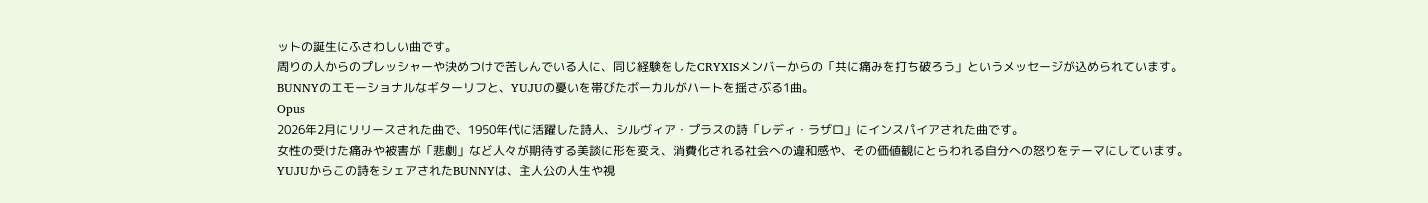ットの誕生にふさわしい曲です。
周りの人からのプレッシャーや決めつけで苦しんでいる人に、同じ経験をしたCRYXISメンバーからの「共に痛みを打ち破ろう」というメッセージが込められています。
BUNNYのエモーショナルなギターリフと、YUJUの憂いを帯びたボーカルがハートを揺さぶる1曲。
Opus
2026年2月にリリースされた曲で、1950年代に活躍した詩人、シルヴィア・プラスの詩「レディ・ラザロ」にインスパイアされた曲です。
女性の受けた痛みや被害が「悲劇」など人々が期待する美談に形を変え、消費化される社会への違和感や、その価値観にとらわれる自分への怒りをテーマにしています。
YUJUからこの詩をシェアされたBUNNYは、主人公の人生や視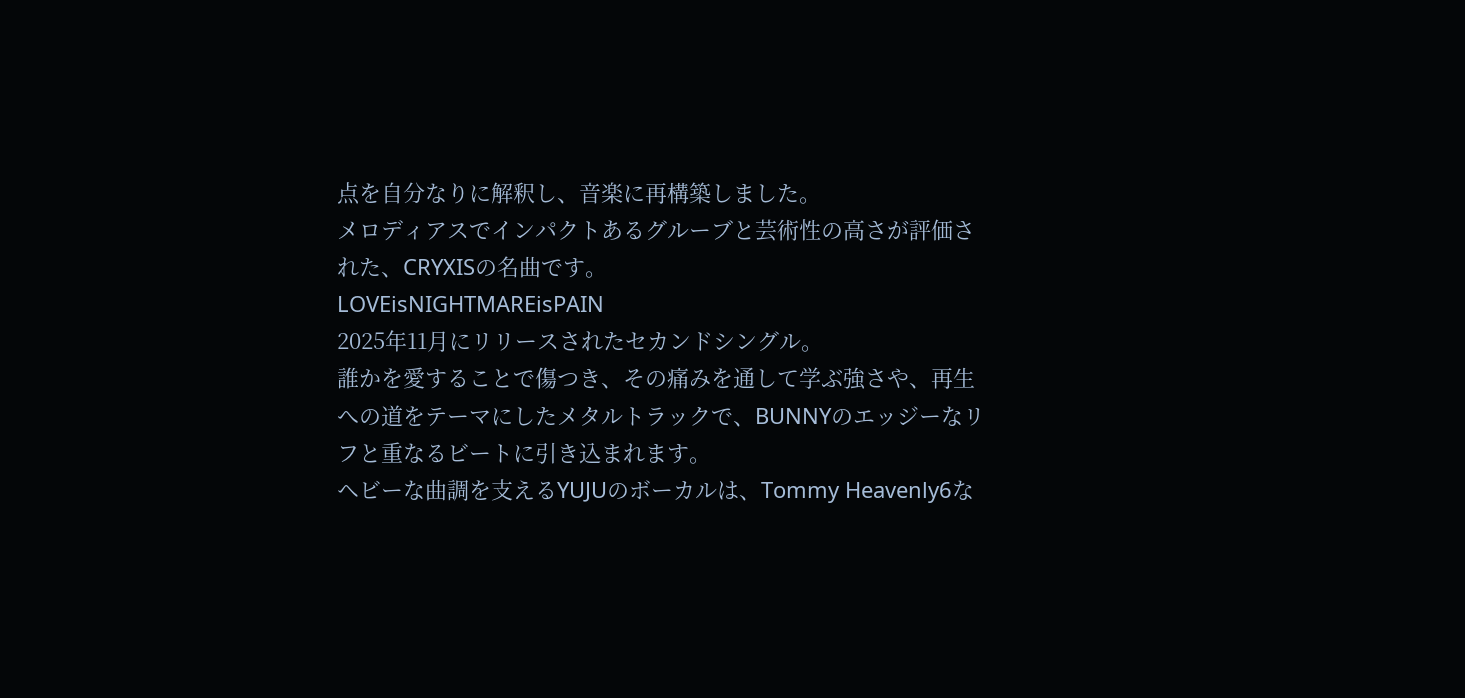点を自分なりに解釈し、音楽に再構築しました。
メロディアスでインパクトあるグルーブと芸術性の高さが評価された、CRYXISの名曲です。
LOVEisNIGHTMAREisPAIN
2025年11月にリリースされたセカンドシングル。
誰かを愛することで傷つき、その痛みを通して学ぶ強さや、再生への道をテーマにしたメタルトラックで、BUNNYのエッジーなリフと重なるビートに引き込まれます。
ヘビーな曲調を支えるYUJUのボーカルは、Tommy Heavenly6な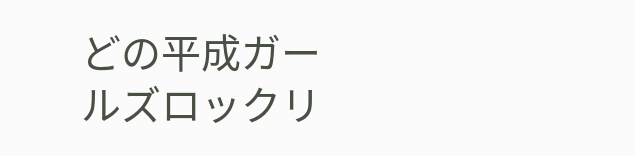どの平成ガールズロックリ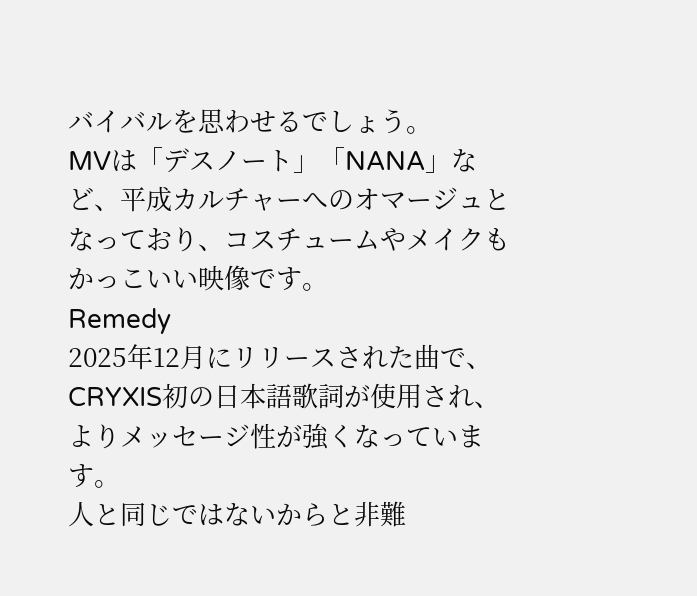バイバルを思わせるでしょう。
MVは「デスノート」「NANA」など、平成カルチャーへのオマージュとなっており、コスチュームやメイクもかっこいい映像です。
Remedy
2025年12月にリリースされた曲で、CRYXIS初の日本語歌詞が使用され、よりメッセージ性が強くなっています。
人と同じではないからと非難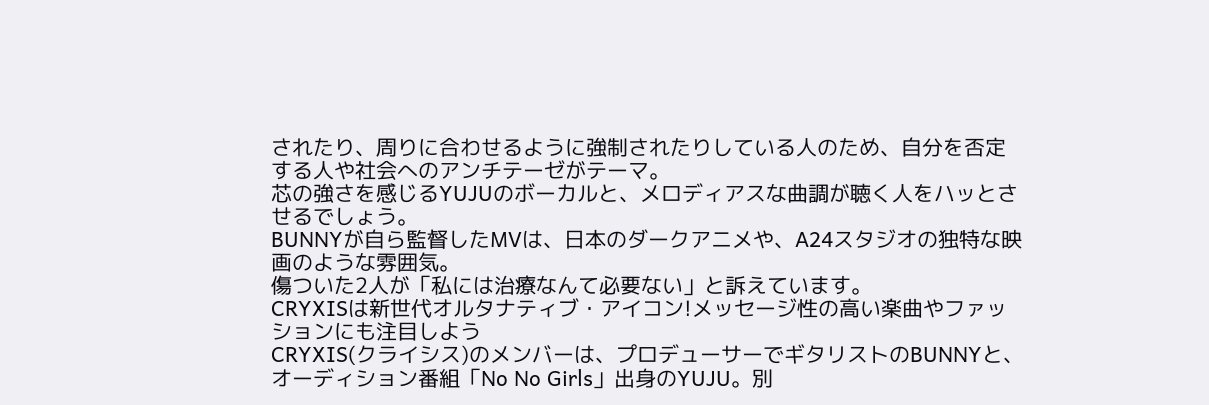されたり、周りに合わせるように強制されたりしている人のため、自分を否定する人や社会へのアンチテーゼがテーマ。
芯の強さを感じるYUJUのボーカルと、メロディアスな曲調が聴く人をハッとさせるでしょう。
BUNNYが自ら監督したMVは、日本のダークアニメや、A24スタジオの独特な映画のような雰囲気。
傷ついた2人が「私には治療なんて必要ない」と訴えています。
CRYXISは新世代オルタナティブ・アイコン!メッセージ性の高い楽曲やファッションにも注目しよう
CRYXIS(クライシス)のメンバーは、プロデューサーでギタリストのBUNNYと、オーディション番組「No No Girls」出身のYUJU。別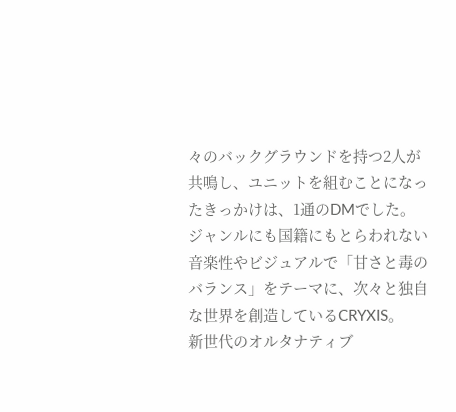々のバックグラウンドを持つ2人が共鳴し、ユニットを組むことになったきっかけは、1通のDMでした。
ジャンルにも国籍にもとらわれない音楽性やビジュアルで「甘さと毒のバランス」をテーマに、次々と独自な世界を創造しているCRYXIS。
新世代のオルタナティブ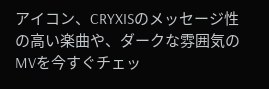アイコン、CRYXISのメッセージ性の高い楽曲や、ダークな雰囲気のMVを今すぐチェッ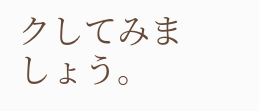クしてみましょう。